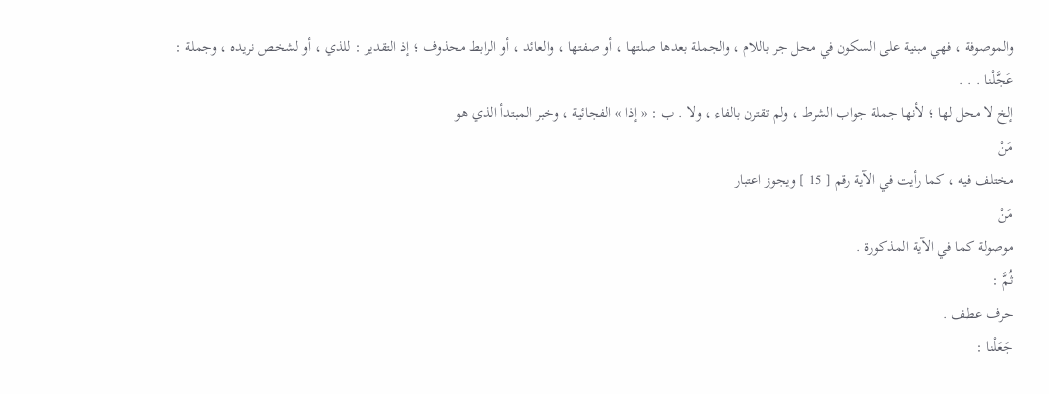والموصوفة ، فهي مبنية على السكون في محل جر باللام ، والجملة بعدها صلتها ، أو صفتها ، والعائد ، أو الرابط محذوف ؛ إذ التقدير : للذي ، أو لشخص نريده ، وجملة :
عَجَّلْنا . . .
إلخ لا محل لها ؛ لأنها جملة جواب الشرط ، ولم تقترن بالفاء ، ولا . ب : « إذا » الفجائية ، وخبر المبتدأ الذي هو
مَنْ
مختلف فيه ، كما رأيت في الآية رقم [ 15 ] ويجوز اعتبار
مَنْ
موصولة كما في الآية المذكورة .
ثُمَّ :
حرف عطف .
جَعَلْنا :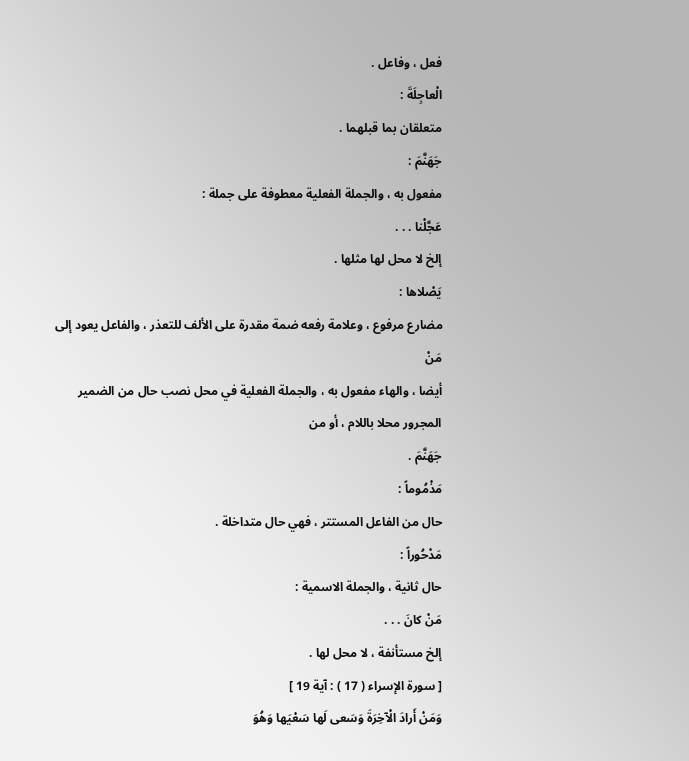فعل ، وفاعل .
الْعاجِلَةَ :
متعلقان بما قبلهما .
جَهَنَّمَ :
مفعول به ، والجملة الفعلية معطوفة على جملة :
عَجَّلْنا . . .
إلخ لا محل لها مثلها .
يَصْلاها :
مضارع مرفوع ، وعلامة رفعه ضمة مقدرة على الألف للتعذر ، والفاعل يعود إلى
مَنْ
أيضا ، والهاء مفعول به ، والجملة الفعلية في محل نصب حال من الضمير المجرور محلا باللام ، أو من
جَهَنَّمَ .
مَذْمُوماً :
حال من الفاعل المستتر ، فهي حال متداخلة .
مَدْحُوراً :
حال ثانية ، والجملة الاسمية :
مَنْ كانَ . . .
إلخ مستأنفة ، لا محل لها .
[ سورة الإسراء ( 17 ) : آية 19 ]
وَمَنْ أَرادَ الْآخِرَةَ وَسَعى لَها سَعْيَها وَهُوَ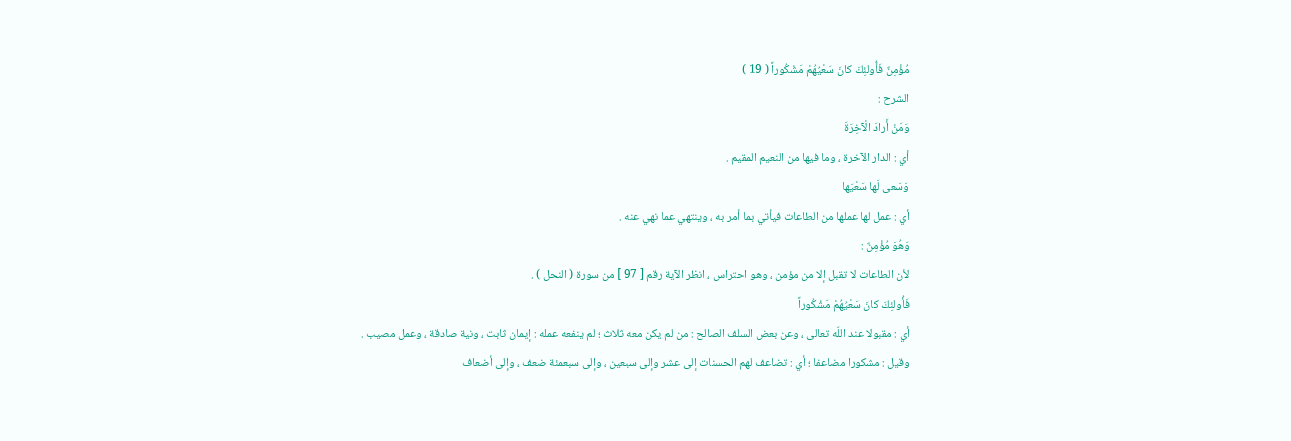مُؤْمِنٌ فَأُولئِكَ كانَ سَعْيُهُمْ مَشْكُوراً ( 19 )
الشرح :
وَمَنْ أَرادَ الْآخِرَةَ
أي : الدار الآخرة ، وما فيها من النعيم المقيم .
وَسَعى لَها سَعْيَها
أي : عمل لها عملها من الطاعات فيأتي بما أمر به ، وينتهي عما نهي عنه .
وَهُوَ مُؤْمِنٌ :
لأن الطاعات لا تقبل إلا من مؤمن ، وهو احتراس ، انظر الآية رقم [ 97 ] من سورة ( النحل ) .
فَأُولئِكَ كانَ سَعْيُهُمْ مَشْكُوراً
أي : مقبولا عند اللّه تعالى ، وعن بعض السلف الصالح : من لم يكن معه ثلاث ؛ لم ينفعه عمله : إيمان ثابت ، ونية صادقة ، وعمل مصيب .
وقيل : مشكورا مضاعفا ؛ أي : تضاعف لهم الحسنات إلى عشر وإلى سبعين ، وإلى سبعمئة ضعف ، وإلى أضعاف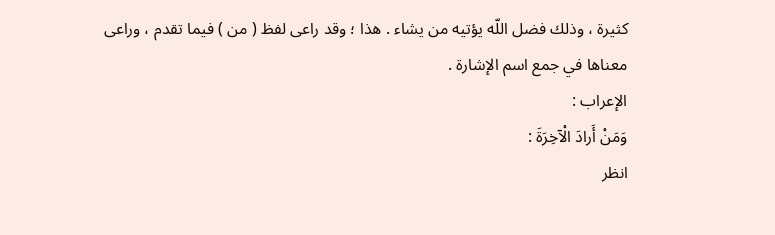كثيرة ، وذلك فضل اللّه يؤتيه من يشاء . هذا ؛ وقد راعى لفظ ( من ) فيما تقدم ، وراعى معناها في جمع اسم الإشارة .
الإعراب :
وَمَنْ أَرادَ الْآخِرَةَ :
انظر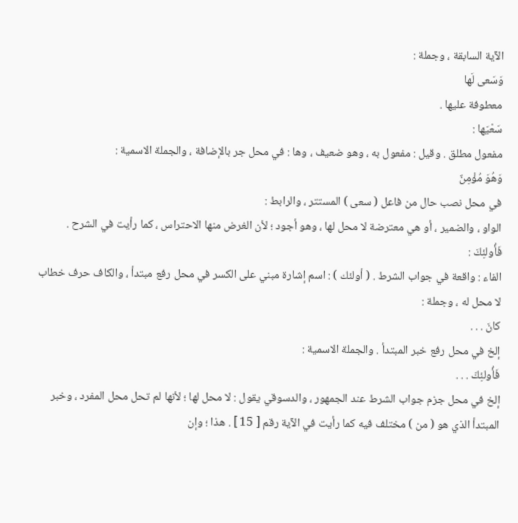الآية السابقة ، وجملة :
وَسَعى لَها
معطوفة عليها .
سَعْيَها :
مفعول مطلق . وقيل : مفعول به ، وهو ضعيف ، وها : في محل جر بالإضافة ، والجملة الاسمية :
وَهُوَ مُؤْمِنٌ
في محل نصب حال من فاعل ( سعى ) المستتر ، والرابط :
الواو ، والضمير ، أو هي معترضة لا محل لها ، وهو أجود ؛ لأن الغرض منها الاحتراس ، كما رأيت في الشرح .
فَأُولئِكَ :
الفاء : واقعة في جواب الشرط . ( أولئك ) : اسم إشارة مبني على الكسر في محل رفع مبتدأ ، والكاف حرف خطاب لا محل له ، وجملة :
كانَ . . .
إلخ في محل رفع خبر المبتدأ . والجملة الاسمية :
فَأُولئِكَ . . .
إلخ في محل جزم جواب الشرط عند الجمهور ، والدسوقي يقول : لا محل لها ؛ لأنها لم تحل محل المفرد ، وخبر المبتدأ الذي هو ( من ) مختلف فيه كما رأيت في الآية رقم [ 15 ] . هذا ؛ وإن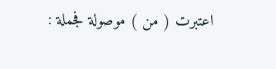اعتبرت ( من ) موصولة فجملة :